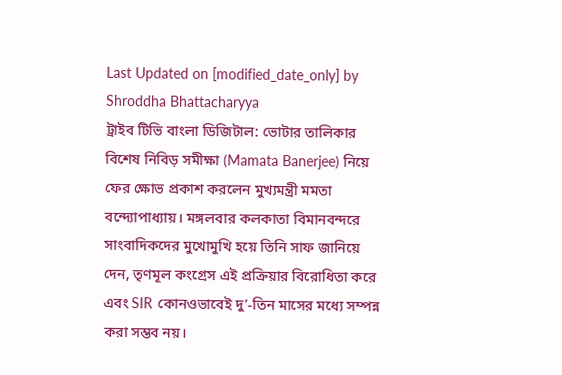Last Updated on [modified_date_only] by Shroddha Bhattacharyya
ট্রাইব টিভি বাংলা ডিজিটাল: ভোটার তালিকার বিশেষ নিবিড় সমীক্ষা (Mamata Banerjee) নিয়ে ফের ক্ষোভ প্রকাশ করলেন মুখ্যমন্ত্রী মমতা বন্দ্যোপাধ্যায়। মঙ্গলবার কলকাতা বিমানবন্দরে সাংবাদিকদের মুখোমুখি হয়ে তিনি সাফ জানিয়ে দেন, তৃণমূল কংগ্রেস এই প্রক্রিয়ার বিরোধিতা করে এবং SIR কোনওভাবেই দু’-তিন মাসের মধ্যে সম্পন্ন করা সম্ভব নয়।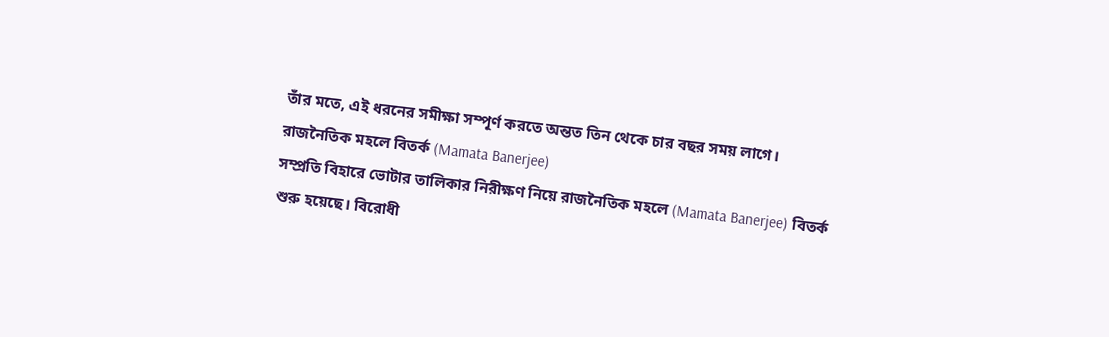তাঁর মতে, এই ধরনের সমীক্ষা সম্পূর্ণ করতে অন্তত তিন থেকে চার বছর সময় লাগে।
রাজনৈতিক মহলে বিতর্ক (Mamata Banerjee)
সম্প্রতি বিহারে ভোটার তালিকার নিরীক্ষণ নিয়ে রাজনৈতিক মহলে (Mamata Banerjee) বিতর্ক শুরু হয়েছে। বিরোধী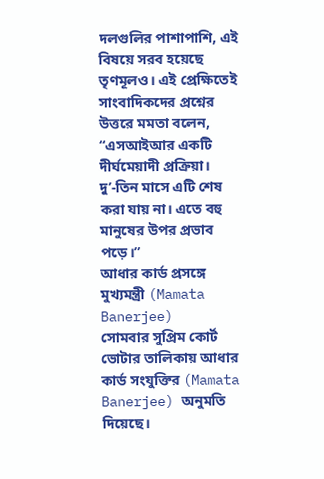দলগুলির পাশাপাশি, এই বিষয়ে সরব হয়েছে তৃণমূলও। এই প্রেক্ষিতেই সাংবাদিকদের প্রশ্নের উত্তরে মমতা বলেন, “এসআইআর একটি দীর্ঘমেয়াদী প্রক্রিয়া। দু’-তিন মাসে এটি শেষ করা যায় না। এতে বহু মানুষের উপর প্রভাব পড়ে।”
আধার কার্ড প্রসঙ্গে মুখ্যমন্ত্রী (Mamata Banerjee)
সোমবার সুপ্রিম কোর্ট ভোটার তালিকায় আধার কার্ড সংযুক্তির (Mamata Banerjee) অনুমতি দিয়েছে।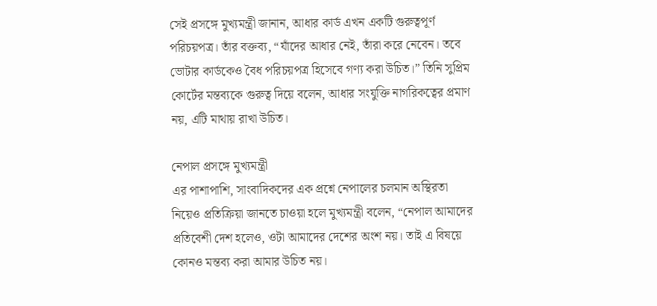সেই প্রসঙ্গে মুখ্যমন্ত্রী জানান, আধার কার্ড এখন একটি গুরুত্বপূর্ণ পরিচয়পত্র। তাঁর বক্তব্য, “যাঁদের আধার নেই, তাঁরা করে নেবেন। তবে ভোটার কার্ডকেও বৈধ পরিচয়পত্র হিসেবে গণ্য করা উচিত।” তিনি সুপ্রিম কোর্টের মন্তব্যকে গুরুত্ব দিয়ে বলেন, আধার সংযুক্তি নাগরিকত্বের প্রমাণ নয়, এটি মাথায় রাখা উচিত।

নেপাল প্রসঙ্গে মুখ্যমন্ত্রী
এর পাশাপাশি, সাংবাদিকদের এক প্রশ্নে নেপালের চলমান অস্থিরতা নিয়েও প্রতিক্রিয়া জানতে চাওয়া হলে মুখ্যমন্ত্রী বলেন, “নেপাল আমাদের প্রতিবেশী দেশ হলেও, ওটা আমাদের দেশের অংশ নয়। তাই এ বিষয়ে কোনও মন্তব্য করা আমার উচিত নয়।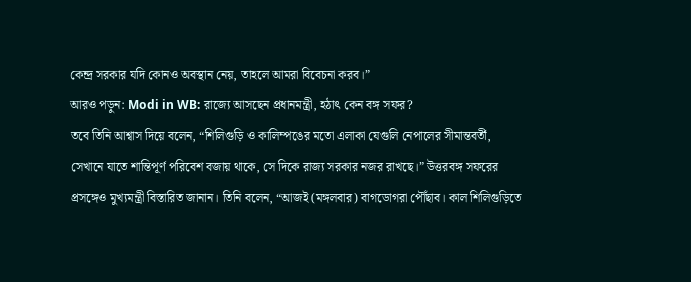কেন্দ্র সরকার যদি কোনও অবস্থান নেয়, তাহলে আমরা বিবেচনা করব।”
আরও পড়ুন: Modi in WB: রাজ্যে আসছেন প্রধানমন্ত্রী, হঠাৎ কেন বঙ্গ সফর?
তবে তিনি আশ্বাস দিয়ে বলেন, “শিলিগুড়ি ও কালিম্পঙের মতো এলাকা যেগুলি নেপালের সীমান্তবর্তী, সেখানে যাতে শান্তিপূর্ণ পরিবেশ বজায় থাকে, সে দিকে রাজ্য সরকার নজর রাখছে।” উত্তরবঙ্গ সফরের প্রসঙ্গেও মুখ্যমন্ত্রী বিস্তারিত জানান। তিনি বলেন, “আজই (মঙ্গলবার) বাগডোগরা পৌঁছাব। কাল শিলিগুড়িতে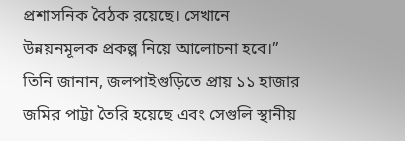প্রশাসনিক বৈঠক রয়েছে। সেখানে উন্নয়নমূলক প্রকল্প নিয়ে আলোচনা হবে।” তিনি জানান, জলপাইগুড়িতে প্রায় ১১ হাজার জমির পাট্টা তৈরি হয়েছে এবং সেগুলি স্থানীয়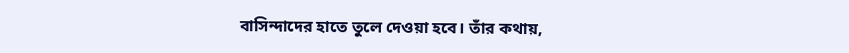বাসিন্দাদের হাতে তুলে দেওয়া হবে। তাঁর কথায়,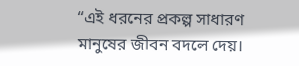“এই ধরনের প্রকল্প সাধারণ মানুষের জীবন বদলে দেয়।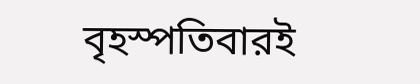বৃহস্পতিবারই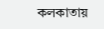কলকাতায়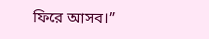ফিরে আসব।”